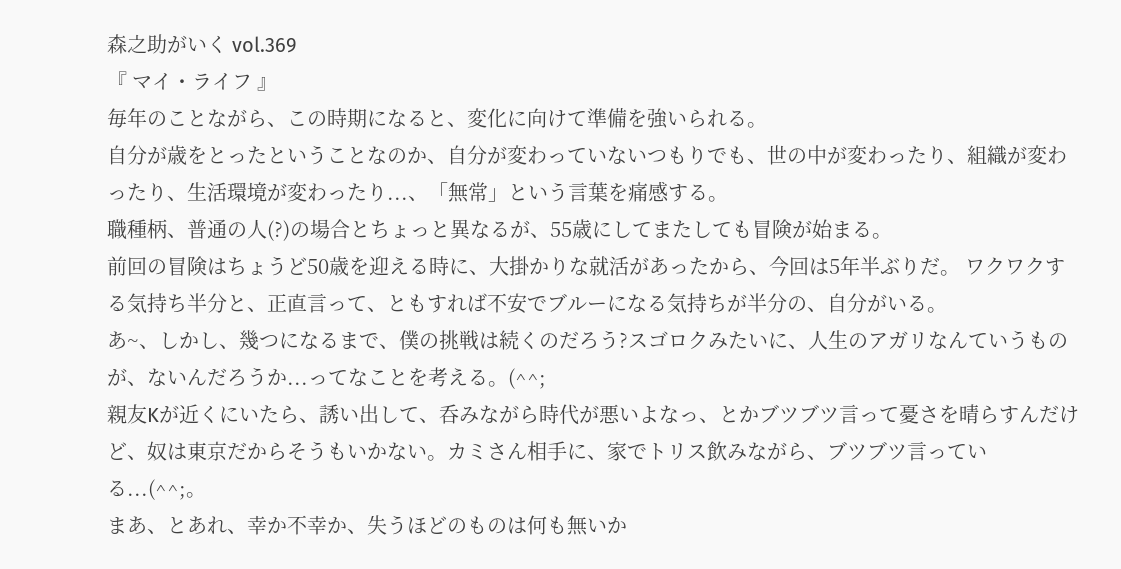森之助がいく vol.369
『 マイ・ライフ 』
毎年のことながら、この時期になると、変化に向けて準備を強いられる。
自分が歳をとったということなのか、自分が変わっていないつもりでも、世の中が変わったり、組織が変わったり、生活環境が変わったり...、「無常」という言葉を痛感する。
職種柄、普通の人(?)の場合とちょっと異なるが、55歳にしてまたしても冒険が始まる。
前回の冒険はちょうど50歳を迎える時に、大掛かりな就活があったから、今回は5年半ぶりだ。 ワクワクする気持ち半分と、正直言って、ともすれば不安でブルーになる気持ちが半分の、自分がいる。
あ~、しかし、幾つになるまで、僕の挑戦は続くのだろう?スゴロクみたいに、人生のアガリなんていうものが、ないんだろうか...ってなことを考える。(^^;
親友Kが近くにいたら、誘い出して、呑みながら時代が悪いよなっ、とかブツブツ言って憂さを晴らすんだけど、奴は東京だからそうもいかない。カミさん相手に、家でトリス飲みながら、ブツブツ言っている...(^^;。
まあ、とあれ、幸か不幸か、失うほどのものは何も無いか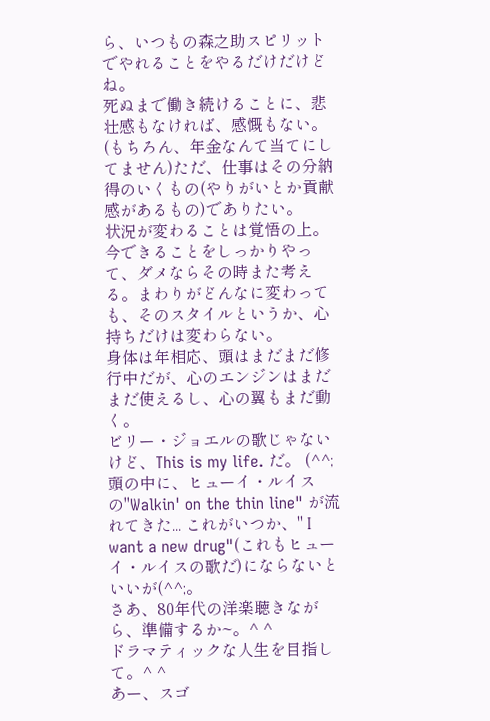ら、いつもの森之助スピリットでやれることをやるだけだけどね。
死ぬまで働き続けることに、悲壮感もなければ、感慨もない。(もちろん、年金なんて当てにしてません)ただ、仕事はその分納得のいくもの(やりがいとか貢献感があるもの)でありたい。
状況が変わることは覚悟の上。今できることをしっかりやって、ダメならその時また考える。まわりがどんなに変わっても、そのスタイルというか、心持ちだけは変わらない。
身体は年相応、頭はまだまだ修行中だが、心のエンジンはまだまだ使えるし、心の翼もまだ動く。
ビリー・ジョエルの歌じゃないけど、This is my life. だ。 (^^;
頭の中に、ヒューイ・ルイスの"Walkin' on the thin line" が流れてきた... これがいつか、" I want a new drug"(これもヒューイ・ルイスの歌だ)にならないといいが(^^;。
さあ、80年代の洋楽聴きながら、準備するか~。^ ^
ドラマティックな人生を目指して。^ ^
あー、スゴ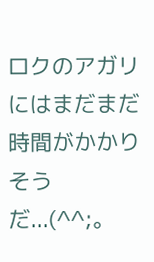ロクのアガリにはまだまだ時間がかかりそうだ...(^^;。